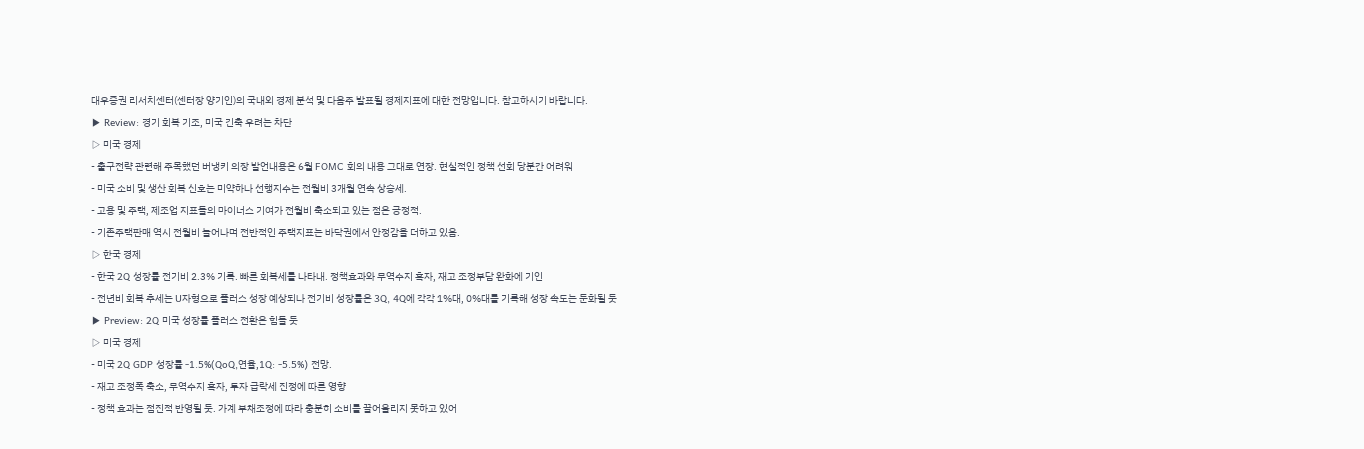대우증권 리서치센터(센터장 양기인)의 국내외 경제 분석 및 다음주 발표될 경제지표에 대한 전망입니다. 참고하시기 바랍니다.
▶ Review: 경기 회복 기조, 미국 긴축 우려는 차단
▷ 미국 경제
- 출구전략 관련해 주목했던 버냉키 의장 발언내용은 6월 FOMC 회의 내용 그대로 연장. 현실적인 정책 선회 당분간 어려워
- 미국 소비 및 생산 회복 신호는 미약하나 선행지수는 전월비 3개월 연속 상승세.
- 고용 및 주택, 제조업 지표들의 마이너스 기여가 전월비 축소되고 있는 점은 긍정적.
- 기존주택판매 역시 전월비 늘어나며 전반적인 주택지표는 바닥권에서 안정감을 더하고 있음.
▷ 한국 경제
- 한국 2Q 성장률 전기비 2.3% 기록. 빠른 회복세를 나타내. 정책효과와 무역수지 흑자, 재고 조정부담 완화에 기인
- 전년비 회복 추세는 U자형으로 플러스 성장 예상되나 전기비 성장률은 3Q, 4Q에 각각 1%대, 0%대를 기록해 성장 속도는 둔화될 듯
▶ Preview: 2Q 미국 성장률 플러스 전환은 힘들 듯
▷ 미국 경제
- 미국 2Q GDP 성장률 -1.5%(QoQ,연율,1Q: -5.5%) 전망.
- 재고 조정폭 축소, 무역수지 흑자, 투자 급락세 진정에 따른 영향
- 정책 효과는 점진적 반영될 듯. 가계 부채조정에 따라 충분히 소비를 끌어올리지 못하고 있어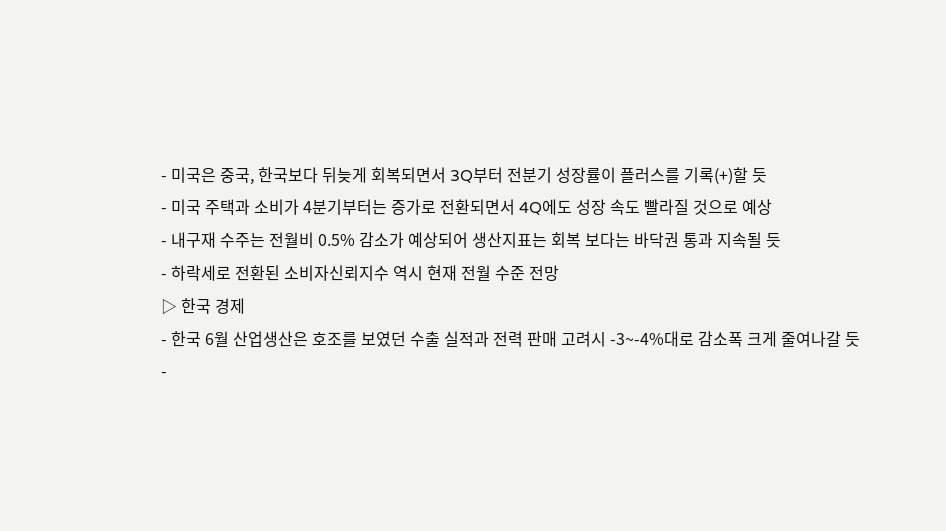- 미국은 중국, 한국보다 뒤늦게 회복되면서 3Q부터 전분기 성장률이 플러스를 기록(+)할 듯
- 미국 주택과 소비가 4분기부터는 증가로 전환되면서 4Q에도 성장 속도 빨라질 것으로 예상
- 내구재 수주는 전월비 0.5% 감소가 예상되어 생산지표는 회복 보다는 바닥권 통과 지속될 듯
- 하락세로 전환된 소비자신뢰지수 역시 현재 전월 수준 전망
▷ 한국 경제
- 한국 6월 산업생산은 호조를 보였던 수출 실적과 전력 판매 고려시 -3~-4%대로 감소폭 크게 줄여나갈 듯
-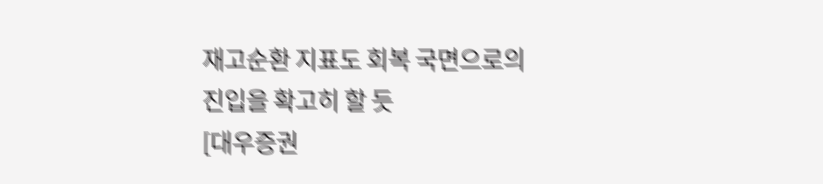재고순환 지표도 회복 국면으로의 진입을 확고히 할 듯
[대우증권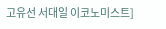고유선 서대일 이코노미스트]